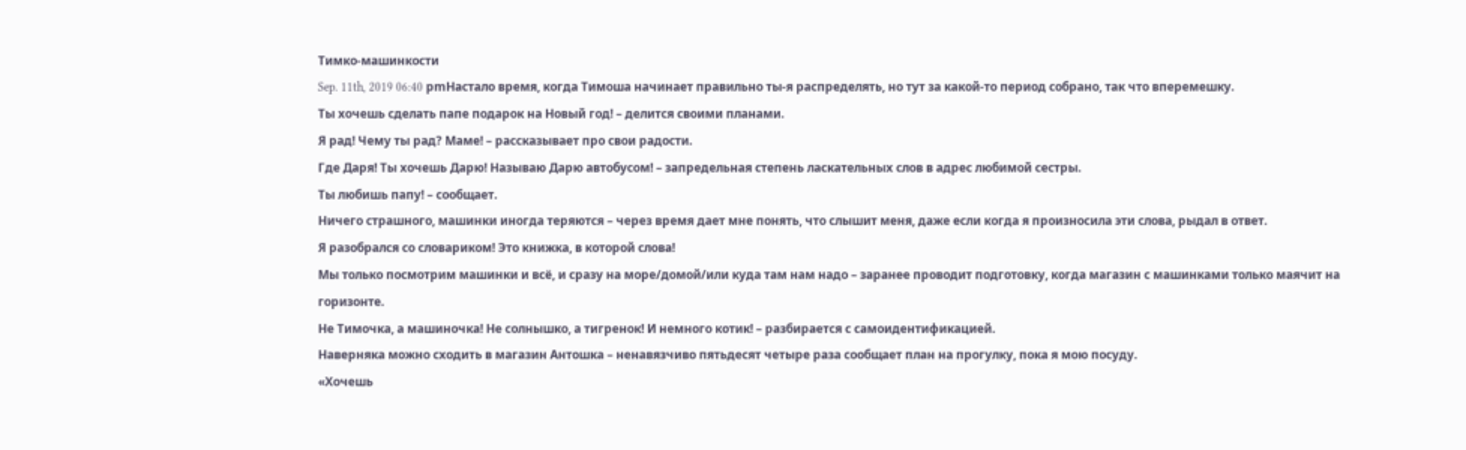Тимко-машинкости
Sep. 11th, 2019 06:40 pmНастало время, когда Тимоша начинает правильно ты-я распределять, но тут за какой-то период собрано, так что вперемешку.
Ты хочешь сделать папе подарок на Новый год! – делится своими планами.
Я рад! Чему ты рад? Маме! – рассказывает про свои радости.
Где Даря! Ты хочешь Дарю! Называю Дарю автобусом! – запредельная степень ласкательных слов в адрес любимой сестры.
Ты любишь папу! – сообщает.
Ничего страшного, машинки иногда теряются – через время дает мне понять, что слышит меня, даже если когда я произносила эти слова, рыдал в ответ.
Я разобрался со словариком! Это книжка, в которой слова!
Мы только посмотрим машинки и всё, и сразу на море/домой/или куда там нам надо – заранее проводит подготовку, когда магазин с машинками только маячит на горизонте.
Не Тимочка, а машиночка! Не солнышко, а тигренок! И немного котик! – разбирается с самоидентификацией.
Наверняка можно сходить в магазин Антошка – ненавязчиво пятьдесят четыре раза сообщает план на прогулку, пока я мою посуду.
«Хочешь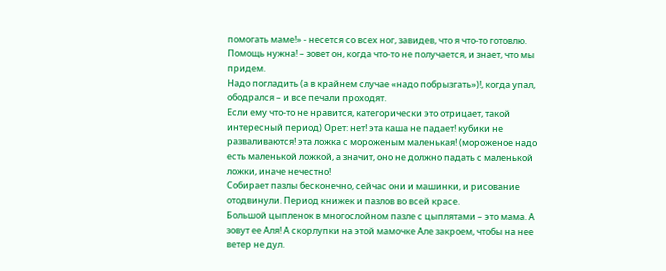помогать маме!» - несется со всех ног, завидев, что я что-то готовлю.
Помощь нужна! – зовет он, когда что-то не получается, и знает, что мы придем.
Надо погладить (а в крайнем случае «надо побрызгать»)!, когда упал, ободрался – и все печали проходят.
Если ему что-то не нравится, категорически это отрицает, такой интересный период) Орет: нет! эта каша не падает! кубики не разваливаются! эта ложка с мороженым маленькая! (мороженое надо есть маленькой ложкой, а значит, оно не должно падать с маленькой ложки, иначе нечестно!
Собирает пазлы бесконечно, сейчас они и машинки, и рисование отодвинули. Период книжек и пазлов во всей красе.
Большой цыпленок в многослойном пазле с цыплятами – это мама. А зовут ее Аля! А скорлупки на этой мамочке Але закроем, чтобы на нее ветер не дул.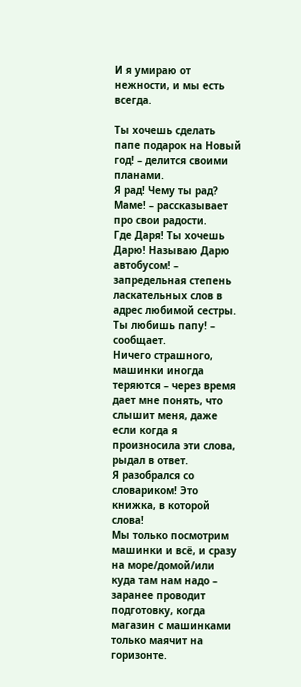И я умираю от нежности, и мы есть всегда.

Ты хочешь сделать папе подарок на Новый год! – делится своими планами.
Я рад! Чему ты рад? Маме! – рассказывает про свои радости.
Где Даря! Ты хочешь Дарю! Называю Дарю автобусом! – запредельная степень ласкательных слов в адрес любимой сестры.
Ты любишь папу! – сообщает.
Ничего страшного, машинки иногда теряются – через время дает мне понять, что слышит меня, даже если когда я произносила эти слова, рыдал в ответ.
Я разобрался со словариком! Это книжка, в которой слова!
Мы только посмотрим машинки и всё, и сразу на море/домой/или куда там нам надо – заранее проводит подготовку, когда магазин с машинками только маячит на горизонте.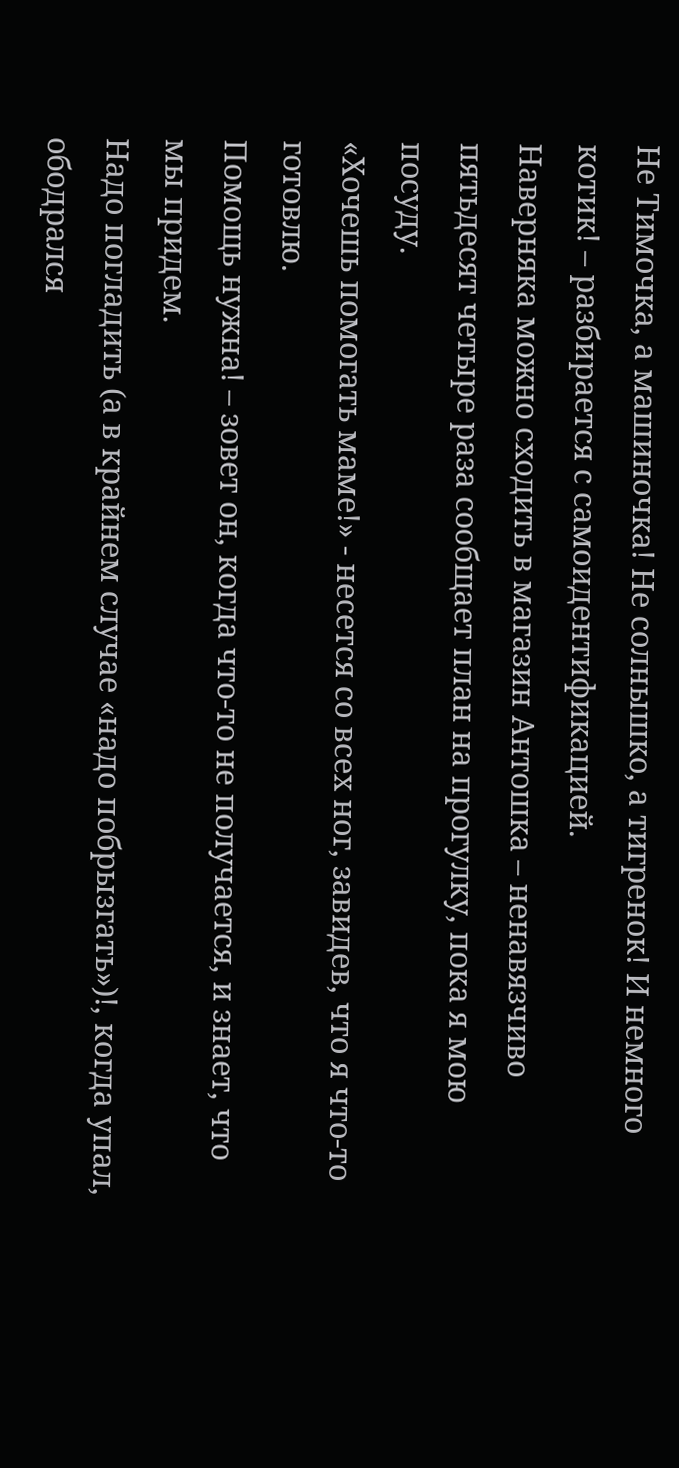Не Тимочка, а машиночка! Не солнышко, а тигренок! И немного котик! – разбирается с самоидентификацией.
Наверняка можно сходить в магазин Антошка – ненавязчиво пятьдесят четыре раза сообщает план на прогулку, пока я мою посуду.
«Хочешь помогать маме!» - несется со всех ног, завидев, что я что-то готовлю.
Помощь нужна! – зовет он, когда что-то не получается, и знает, что мы придем.
Надо погладить (а в крайнем случае «надо побрызгать»)!, когда упал, ободрался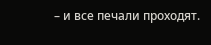– и все печали проходят.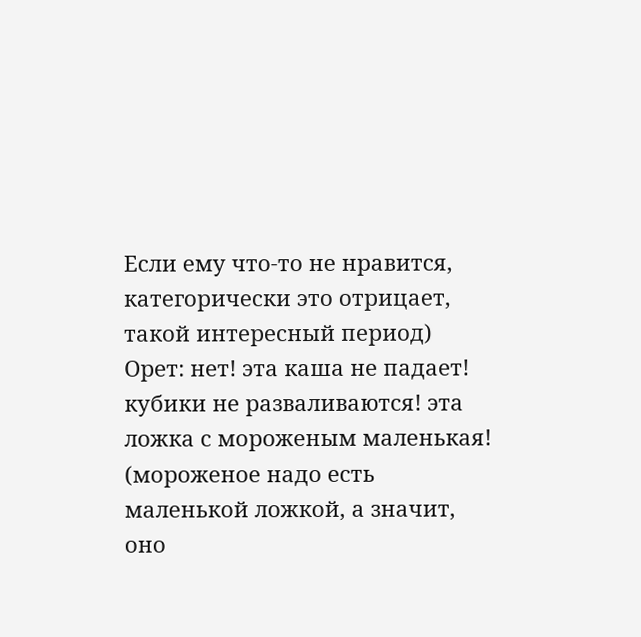Если ему что-то не нравится, категорически это отрицает, такой интересный период) Орет: нет! эта каша не падает! кубики не разваливаются! эта ложка с мороженым маленькая! (мороженое надо есть маленькой ложкой, а значит, оно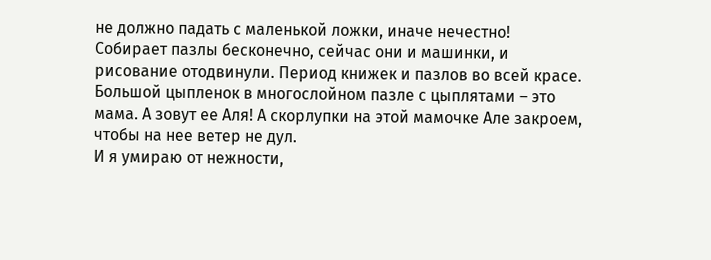не должно падать с маленькой ложки, иначе нечестно!
Собирает пазлы бесконечно, сейчас они и машинки, и рисование отодвинули. Период книжек и пазлов во всей красе.
Большой цыпленок в многослойном пазле с цыплятами – это мама. А зовут ее Аля! А скорлупки на этой мамочке Але закроем, чтобы на нее ветер не дул.
И я умираю от нежности,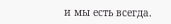и мы есть всегда.